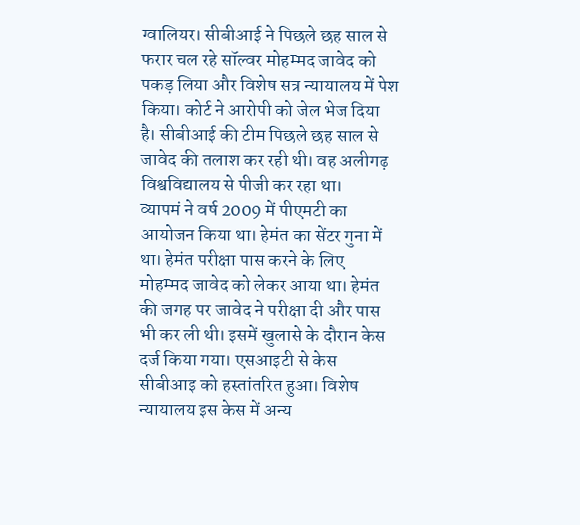ग्वालियर। सीबीआई ने पिछले छह साल से फरार चल रहे सॉल्वर मोहम्मद जावेद को पकड़ लिया और विशेष सत्र न्यायालय में पेश किया। कोर्ट ने आरोपी को जेल भेज दिया है। सीबीआई की टीम पिछले छह साल से जावेद की तलाश कर रही थी। वह अलीगढ़ विश्वविद्यालय से पीजी कर रहा था।
व्यापमं ने वर्ष 2009 में पीएमटी का आयोजन किया था। हेमंत का सेंटर गुना में था। हेमंत परीक्षा पास करने के लिए मोहम्मद जावेद को लेकर आया था। हेमंत की जगह पर जावेद ने परीक्षा दी और पास भी कर ली थी। इसमें खुलासे के दौरान केस दर्ज किया गया। एसआइटी से केस सीबीआइ को हस्तांतरित हुआ। विशेष न्यायालय इस केस में अन्य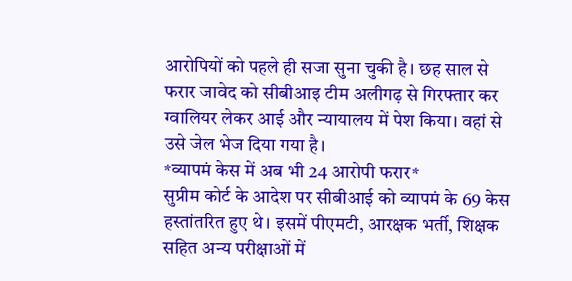आरोपियों को पहले ही सजा सुना चुकी है। छह साल से फरार जावेद को सीबीआइ टीम अलीगढ़ से गिरफ्तार कर ग्वालियर लेकर आई और न्यायालय में पेश किया। वहां से उसे जेल भेज दिया गया है।
*व्यापमं केस में अब भी 24 आरोपी फरार*
सुप्रीम कोर्ट के आदेश पर सीबीआई को व्यापमं के 69 केस हस्तांतरित हुए थे। इसमें पीएमटी, आरक्षक भर्ती, शिक्षक सहित अन्य परीक्षाओं में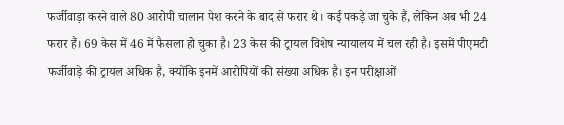फर्जीवाड़ा करने वाले 80 आरोपी चालान पेश करने के बाद से फरार थे। कई पकड़े जा चुके हैं, लेकिन अब भी 24 फरार हैं। 69 केस में 46 में फैसला हो चुका है। 23 केस की ट्रायल विशेष न्यायालय में चल रही है। इसमें पीएमटी फर्जीवाड़े की ट्रायल अधिक है, क्योंकि इनमें आरोपियों की संख्या अधिक है। इन परीक्षाओं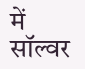में सॉल्वर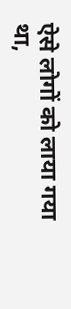ऐसे लोगों को लाया गया था,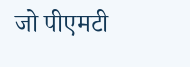जो पीएमटी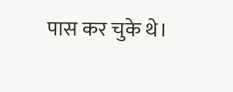पास कर चुके थे।